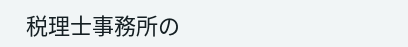税理士事務所の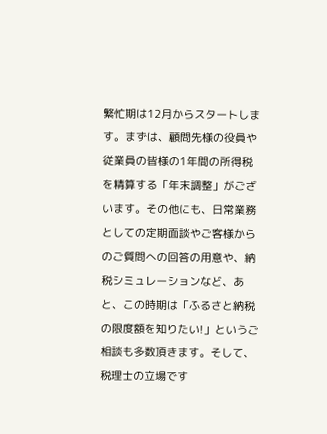繁忙期は12月からスタートします。まずは、顧問先様の役員や従業員の皆様の1年間の所得税を精算する「年末調整」がございます。その他にも、日常業務としての定期面談やご客様からのご質問への回答の用意や、納税シミュレーションなど、あと、この時期は「ふるさと納税の限度額を知りたい!」というご相談も多数頂きます。そして、税理士の立場です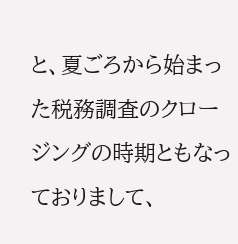と、夏ごろから始まった税務調査のクロージングの時期ともなっておりまして、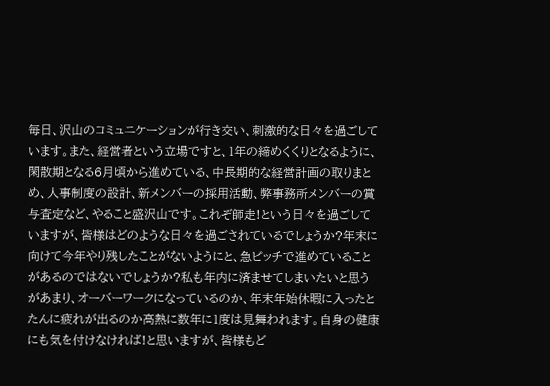毎日、沢山のコミュニケーションが行き交い、刺激的な日々を過ごしています。また、経営者という立場ですと、1年の締めくくりとなるように、閑散期となる6月頃から進めている、中長期的な経営計画の取りまとめ、人事制度の設計、新メンバーの採用活動、弊事務所メンバーの賞与査定など、やること盛沢山です。これぞ師走!という日々を過ごしていますが、皆様はどのような日々を過ごされているでしょうか?年末に向けて今年やり残したことがないようにと、急ピッチで進めていることがあるのではないでしょうか?私も年内に済ませてしまいたいと思うがあまり、オーバーワークになっているのか、年末年始休暇に入ったとたんに疲れが出るのか高熱に数年に1度は見舞われます。自身の健康にも気を付けなければ!と思いますが、皆様もど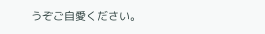うぞご自愛ください。